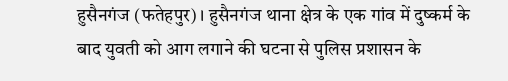हुसैनगंज (फतेहपुर)। हुसैनगंज थाना क्षेत्र के एक गांव में दुष्कर्म के बाद युवती को आग लगाने की घटना से पुलिस प्रशासन के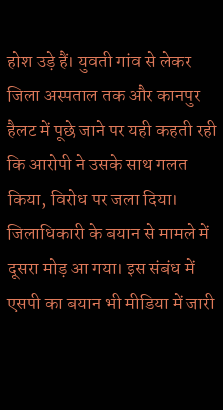होश उड़े हैं। युवती गांव से लेकर जिला अस्पताल तक और कानपुर हैलट में पूछे जाने पर यही कहती रही कि आरोपी ने उसके साथ गलत किया, विरोध पर जला दिया। जिलाधिकारी के बयान से मामले में दूसरा मोड़ आ गया। इस संबंध में एसपी का बयान भी मीडिया में जारी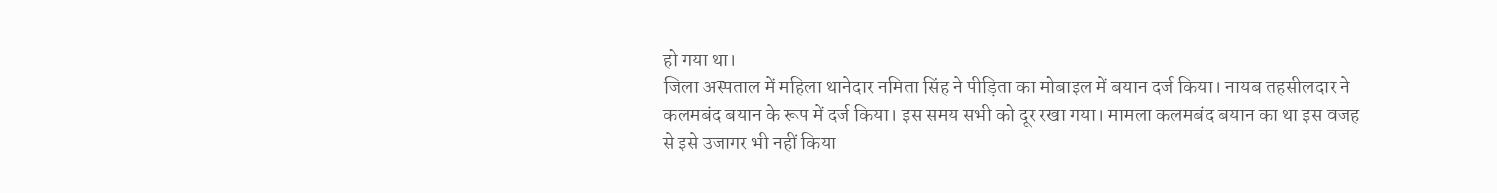हो गया था।
जिला अस्पताल में महिला थानेदार नमिता सिंह ने पीड़िता का मोबाइल में बयान दर्ज किया। नायब तहसीलदार ने कलमबंद बयान के रूप में दर्ज किया। इस समय सभी को दूर रखा गया। मामला कलमबंद बयान का था इस वजह से इसे उजागर भी नहीं किया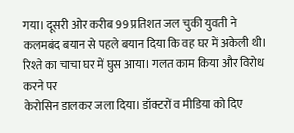गया। दूसरी ओर करीब 99 प्रतिशत जल चुकी युवती ने कलमबंद बयान से पहले बयान दिया कि वह घर में अकेली थी। रिश्ते का चाचा घर में घुस आया। गलत काम किया और विरोध करने पर
केरोसिन डालकर जला दिया। डॉक्टरों व मीडिया को दिए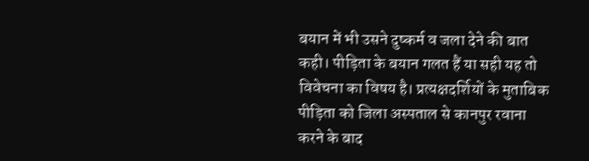बयान में भी उसने दुष्कर्म व जला देने की बात कही। पीड़िता के बयान गलत हैं या सही यह तो विवेचना का विषय है। प्रत्यक्षदर्शियों के मुताबिक पीड़िता को जिला अस्पताल से कानपुर रवाना करने के बाद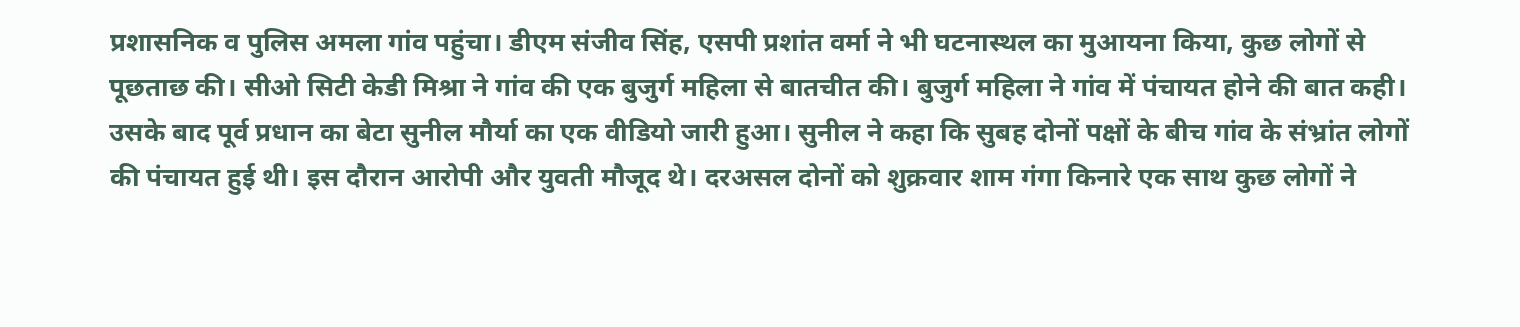प्रशासनिक व पुलिस अमला गांव पहुंचा। डीएम संजीव सिंह, एसपी प्रशांत वर्मा ने भी घटनास्थल का मुआयना किया, कुछ लोगों से पूछताछ की। सीओ सिटी केडी मिश्रा ने गांव की एक बुजुर्ग महिला से बातचीत की। बुजुर्ग महिला ने गांव में पंचायत होने की बात कही। उसके बाद पूर्व प्रधान का बेटा सुनील मौर्या का एक वीडियो जारी हुआ। सुनील ने कहा कि सुबह दोनों पक्षों के बीच गांव के संभ्रांत लोगों की पंचायत हुई थी। इस दौरान आरोपी और युवती मौजूद थे। दरअसल दोनों को शुक्रवार शाम गंगा किनारे एक साथ कुछ लोगों ने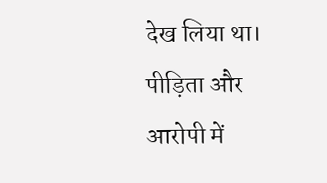देख लिया था।
पीड़िता और आरोपी में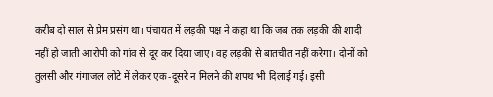करीब दो साल से प्रेम प्रसंग था। पंचायत में लड़की पक्ष ने कहा था कि जब तक लड़की की शादी नहीं हो जाती आरोपी को गांव से दूर कर दिया जाए। वह लड़की से बातचीत नहीं करेगा। दोनों को तुलसी और गंगाजल लोटे में लेकर एक-दूसरे न मिलने की शपथ भी दिलाई गई। इसी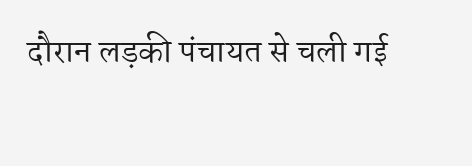दौरान लड़की पंचायत से चली गई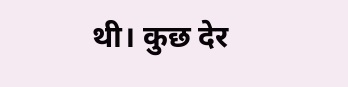थी। कुछ देर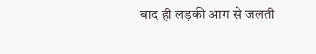बाद ही लड़की आग से जलती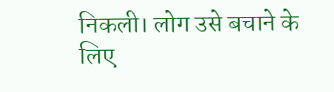निकली। लोग उसे बचाने के लिए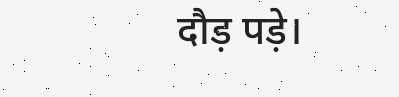दौड़ पड़े।